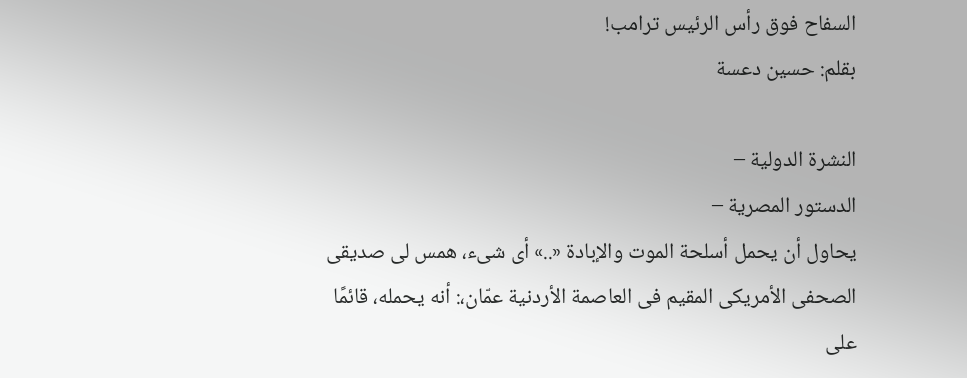السفاح فوق رأس الرئيس ترامب!
بقلم: حسين دعسة

النشرة الدولية –
الدستور المصرية –
يحاول أن يحمل أسلحة الموت والإبادة «..» أى شىء، همس لى صديقى الصحفى الأمريكى المقيم فى العاصمة الأردنية عمّان،: أنه يحمله، قائمًا على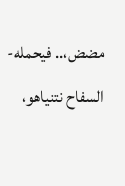مضض،.. فيحمله-السفاح نتنياهو،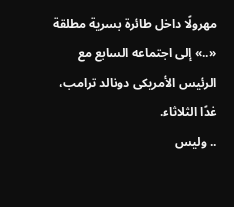مهرولًا داخل طائرة بسرية مطلقة «..» إلى اجتماعه السابع مع الرئيس الأمريكى دونالد ترامب، غدًا الثلاثاء.
.. وليس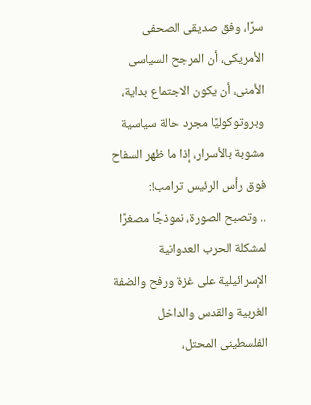سرًا، وفق صديقى الصحفى الأمريكى، أن المرجح السياسى الأمنى، أن يكون الاجتماع بداية، وبروتوكوليًا مجرد حالة سياسية مشوبة بالأسرار، إذا ما ظهر السفاح فوق رأس الرئيس ترامب!:
.. وتصبح الصورة، نموذجًا مصغرًا لمشكلة الحرب العدوانية الإسرائيلية على غزة ورفح والضفة الغربية والقدس والداخل الفلسطينى المحتل،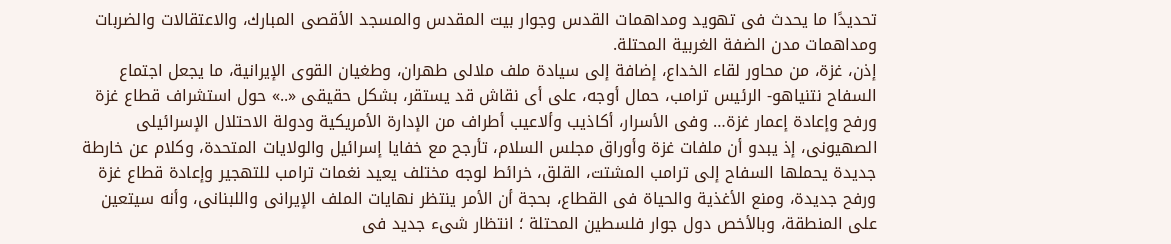تحديدًا ما يحدث فى تهويد ومداهمات القدس وجوار بيت المقدس والمسجد الأقصى المبارك، والاعتقالات والضربات ومداهمات مدن الضفة الغربية المحتلة.
إذن، غزة، من محاور لقاء الخداع، إضافة إلى سيادة ملف ملالى طهران، وطغيان القوى الإيرانية، ما يجعل اجتماع السفاح نتنياهو- الرئيس ترامب، حمال أوجه، على أى نقاش قد يستقر، بشكل حقيقى «..» حول استشراف قطاع غزة ورفح وإعادة إعمار غزة… وفى الأسرار، أكاذيب وألاعيب أطراف من الإدارة الأمريكية ودولة الاحتلال الإسرائيلى الصهيونى، إذ يبدو أن ملفات غزة وأوراق مجلس السلام، تأرجح مع خفايا إسرائيل والولايات المتحدة، وكلام عن خارطة جديدة يحملها السفاح إلى ترامب المشتت، القلق، خرائط لوجه مختلف يعيد نغمات ترامب للتهجير وإعادة قطاع غزة ورفح جديدة، ومنع الأغذية والحياة فى القطاع، بحجة أن الأمر ينتظر نهايات الملف الإيرانى واللبنانى، وأنه سيتعين على المنطقة، وبالأخص دول جوار فلسطين المحتلة ؛ انتظار شىء جديد فى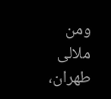ومن ملالى طهران،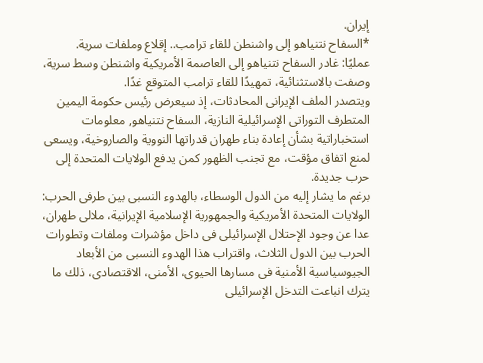إيران.
*السفاح نتنياهو إلى واشنطن للقاء ترامب.. إقلاع وملفات سرية.
عمليًا: غادر السفاح نتنياهو إلى العاصمة الأمريكية واشنطن وسط سرية، وصفت بالاستثنائية، تمهيدًا للقاء ترامب المتوقع غدًا.
ويتصدر الملف الإيرانى المحادثات، إذ سيعرض رئيس حكومة اليمين المتطرف التوراتى الإسرائيلية النازية، السفاح نتنياهو, معلومات استخباراتية بشأن إعادة بناء طهران قدراتها النووية والصاروخية، ويسعى لمنع اتفاق مؤقت، مع تجنب الظهور كمن يدفع الولايات المتحدة إلى حرب جديدة.
برغم ما يشار إليه من الدول الوسطاء، بالهدوء النسبى بين طرفى الحرب: الولايات المتحدة الأمريكية والجمهورية الإسلامية الإيرانية، ملالى طهران، عدا عن وجود الإحتلال الإسرائيلى فى داخل مؤشرات وملفات وتطورات الحرب بين الدول الثلاث، واقتراب هذا الهدوء النسبى من الأبعاد الجيوسياسية الأمنية فى مسارها الحيوى، الأمنى، الاقتصادى، ذلك ما يترك انباعت التدخل الإسرائيلى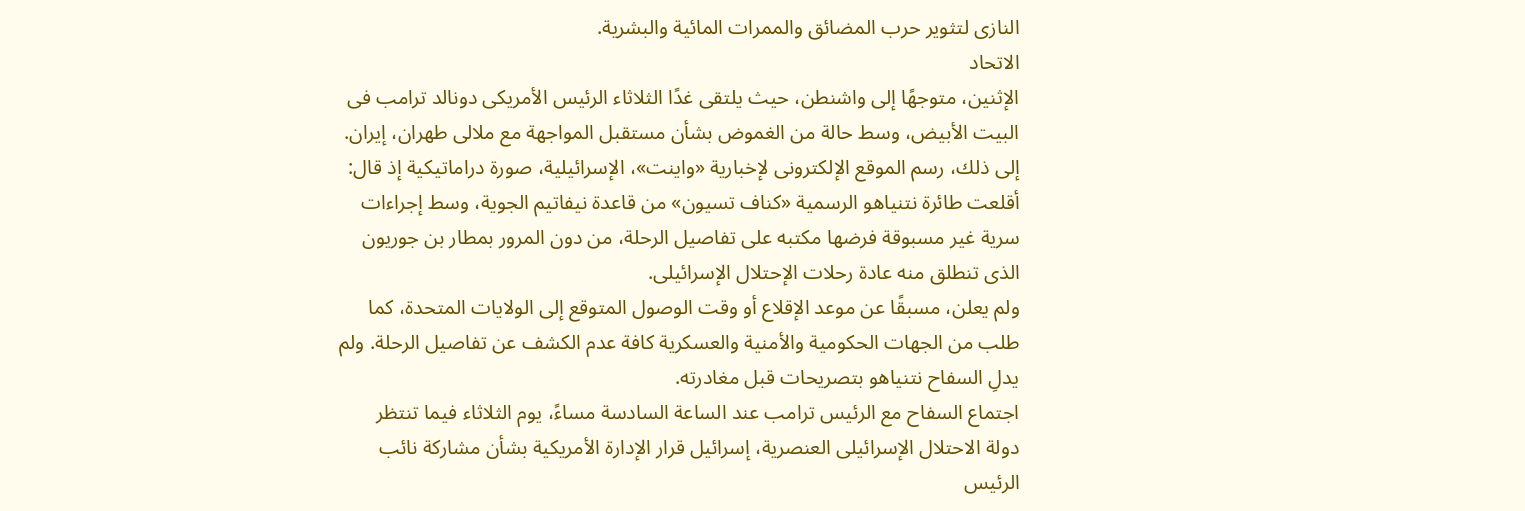النازى لتثوير حرب المضائق والممرات المائية والبشرية.
الاتحاد
الإثنين، متوجهًا إلى واشنطن، حيث يلتقى غدًا الثلاثاء الرئيس الأمريكى دونالد ترامب فى البيت الأبيض، وسط حالة من الغموض بشأن مستقبل المواجهة مع ملالى طهران، إيران.
إلى ذلك، رسم الموقع الإلكترونى لإخبارية «واينت»، الإسرائيلية، صورة دراماتيكية إذ قال: أقلعت طائرة نتنياهو الرسمية «كناف تسيون» من قاعدة نيفاتيم الجوية، وسط إجراءات سرية غير مسبوقة فرضها مكتبه على تفاصيل الرحلة، من دون المرور بمطار بن جوريون الذى تنطلق منه عادة رحلات الإحتلال الإسرائيلى.
ولم يعلن، مسبقًا عن موعد الإقلاع أو وقت الوصول المتوقع إلى الولايات المتحدة، كما طلب من الجهات الحكومية والأمنية والعسكرية كافة عدم الكشف عن تفاصيل الرحلة. ولم يدلِ السفاح نتنياهو بتصريحات قبل مغادرته.
اجتماع السفاح مع الرئيس ترامب عند الساعة السادسة مساءً، يوم الثلاثاء فيما تنتظر دولة الاحتلال الإسرائيلى العنصرية، إسرائيل قرار الإدارة الأمريكية بشأن مشاركة نائب الرئيس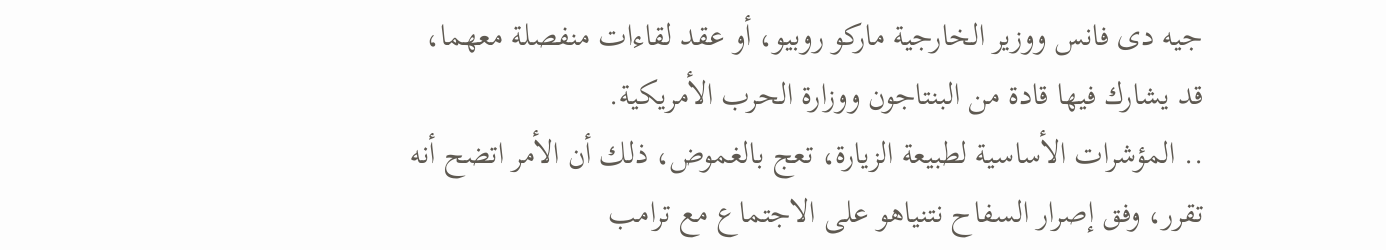جيه دى فانس ووزير الخارجية ماركو روبيو، أو عقد لقاءات منفصلة معهما، قد يشارك فيها قادة من البنتاجون ووزارة الحرب الأمريكية.
.. المؤشرات الأساسية لطبيعة الزيارة، تعج بالغموض، ذلك أن الأمر اتضح أنه تقرر، وفق إصرار السفاح نتنياهو على الاجتماع مع ترامب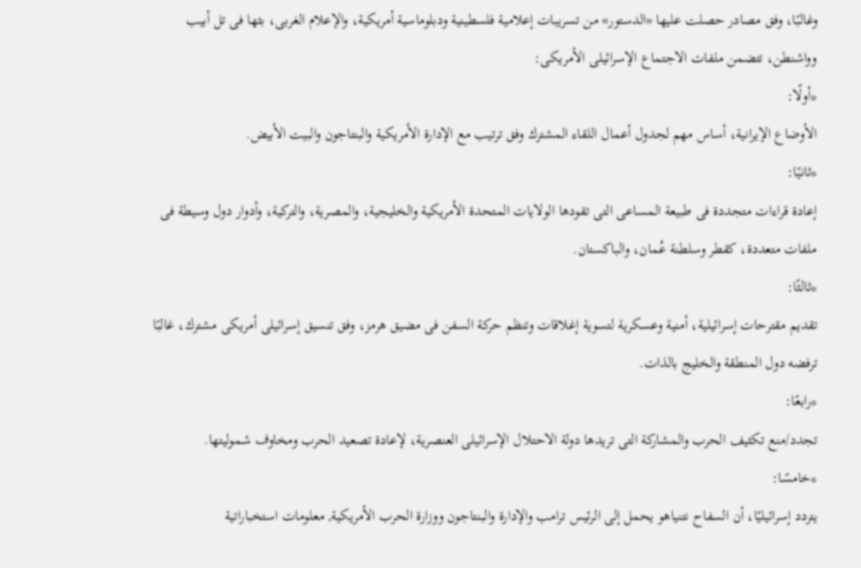وغالبًا، وفق مصادر حصلت عليها «الدستور» من تسريبات إعلامية فلسطينية ودبلوماسية أمريكية، والإعلام الغربى، بثها فى تل أبيب وواشنطن، تتضمن ملفات الاجتماع الإسرائيلى الأمريكى:
*أولًا:
الأوضاع الإيرانية، أساس مهم لجدول أعمال اللقاء المشترك وفق ترتيب مع الإدارة الأمريكية والبنتاجون والبيت الأبيض.
*ثانيًا:
إعادة قراءات متجددة فى طبيعة المساعى التى تقودها الولايات المتحدة الأمريكية والخليجية، والمصرية، والتركية، وأدوار دول وسيطة فى ملفات متعددة، كقطر وسلطنة عُمان، والباكستان.
*ثالثًا:
تقديم مقترحات إسرائيلية، أمنية وعسكرية لتسوية إغلاقات وتنظم حركة السفن فى مضيق هرمز، وفق تنسيق إسرائيلى أمريكى مشترك، غالبًا ترفضه دول المنطقة والخليج بالذات.
*رابعًا:
تجدد/منع تكثيف الحرب والمشاركة التى تريدها دولة الاحتلال الإسرائيلى العنصرية، لإعادة تصعيد الحرب ومخاوف شموليتها.
*خامسًا:
يتردد إسرائيليًا، أن السفاح نتنياهو يحمل إلى الرئيس ترامب والإدارة والبنتاجون ووزارة الحرب الأمريكية, معلومات استخباراتية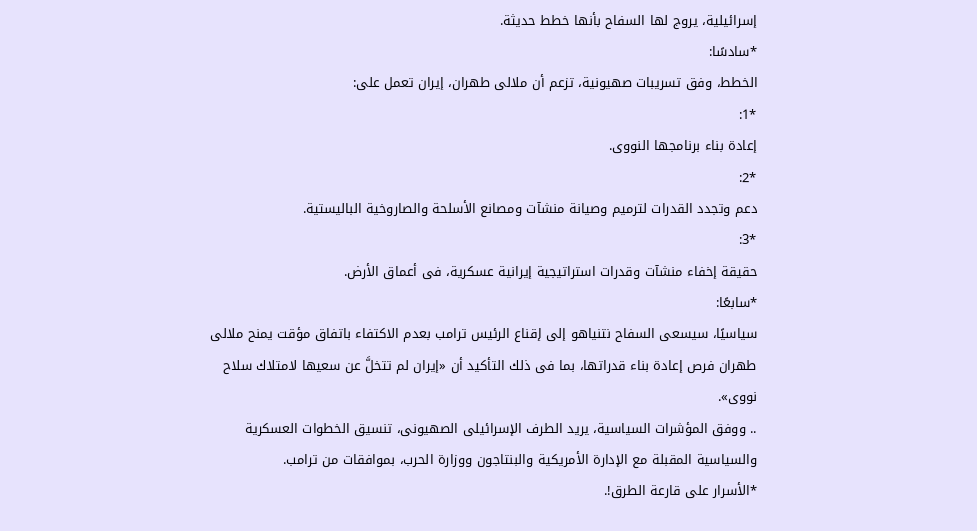إسرائيلية، يروج لها السفاح بأنها خطط حديثة.
*سادسًا:
الخطط، وفق تسريبات صهيونية، تزعم أن ملالى طهران، إيران تعمل على:
*1:
إعادة بناء برنامجها النووى.
*2:
دعم وتجدد القدرات لترميم وصيانة منشآت ومصانع الأسلحة والصاروخية الباليستية.
*3:
حقيقة إخفاء منشآت وقدرات استراتيجية إيرانية عسكرية، فى أعماق الأرض.
*سابعًا:
سياسيًا، سيسعى السفاح نتنياهو إلى إقناع الرئيس ترامب بعدم الاكتفاء باتفاق مؤقت يمنح ملالى طهران فرص إعادة بناء قدراتها، بما فى ذلك التأكيد أن «إيران لم تتخلَّ عن سعيها لامتلاك سلاح نووى».
.. ووفق المؤشرات السياسية، يريد الطرف الإسرائيلى الصهيونى، تنسيق الخطوات العسكرية والسياسية المقبلة مع الإدارة الأمريكية والبنتاجون ووزارة الحرب، بموافقات من ترامب.
*الأسرار على قارعة الطرق!.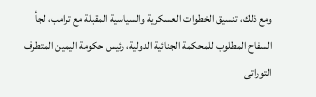ومع ذلك، تنسيق الخطوات العسكرية والسياسية المقبلة مع ترامب، لجأ السفاح المطلوب للمحكمة الجنائية الدولية، رئيس حكومة اليمين المتطرف التوراتى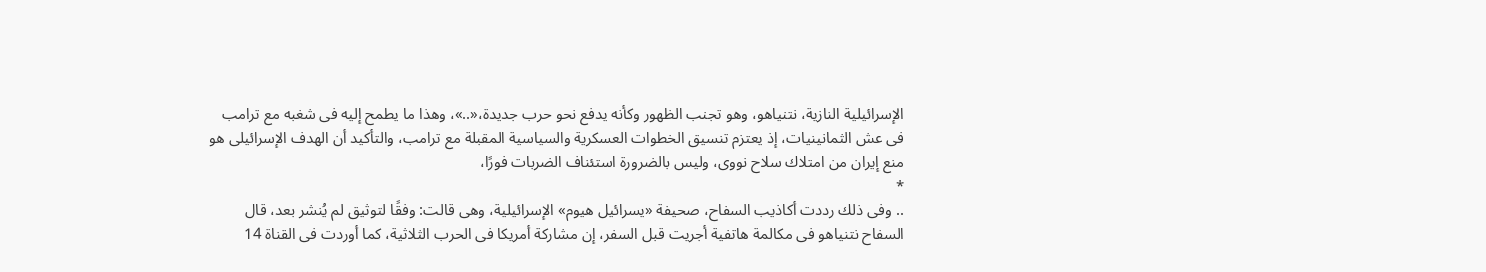الإسرائيلية النازية، نتنياهو، وهو تجنب الظهور وكأنه يدفع نحو حرب جديدة،«..»، وهذا ما يطمح إليه فى شغبه مع ترامب فى عش الثمانينيات، إذ يعتزم تنسيق الخطوات العسكرية والسياسية المقبلة مع ترامب، والتأكيد أن الهدف الإسرائيلى هو منع إيران من امتلاك سلاح نووى، وليس بالضرورة استئناف الضربات فورًا،
*
.. وفى ذلك رددت أكاذيب السفاح، صحيفة «يسرائيل هيوم» الإسرائيلية، وهى قالت: وفقًا لتوثيق لم يُنشر بعد، قال السفاح نتنياهو فى مكالمة هاتفية أجريت قبل السفر، إن مشاركة أمريكا فى الحرب الثلاثية، كما أوردت فى القناة 14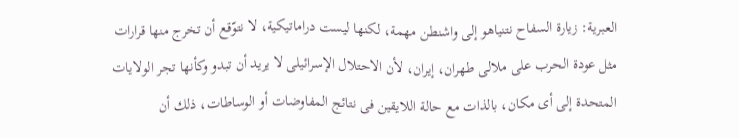العبرية: زيارة السفاح نتنياهو إلى واشنطن مهمة، لكنها ليست دراماتيكية، لا نتوّقع أن تخرج منها قرارات مثل عودة الحرب على ملالى طهران، إيران، لأن الاحتلال الإسرائيلى لا يريد أن تبدو وكأنها تجر الولايات المتحدة إلى أى مكان، بالذات مع حالة اللايقين فى نتائج المفاوضات أو الوساطات، ذلك أن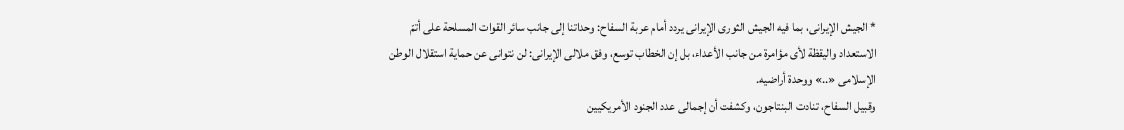* الجيش الإيرانى، بما فيه الجيش الثورى الإيرانى يردد أمام عربة السفاح: وحداتنا إلى جانب سائر القوات المسلحة على أتمّ الاستعداد واليقظة لأى مؤامرة من جانب الأعداء، بل إن الخطاب توسع، وفق ملالى الإيرانى: لن نتوانى عن حماية استقلال الوطن الإسلامى «..» ووحدة أراضيه.
وقبيل السفاح، تنادت البنتاجون، وكشفت أن إجمالى عدد الجنود الأمريكيين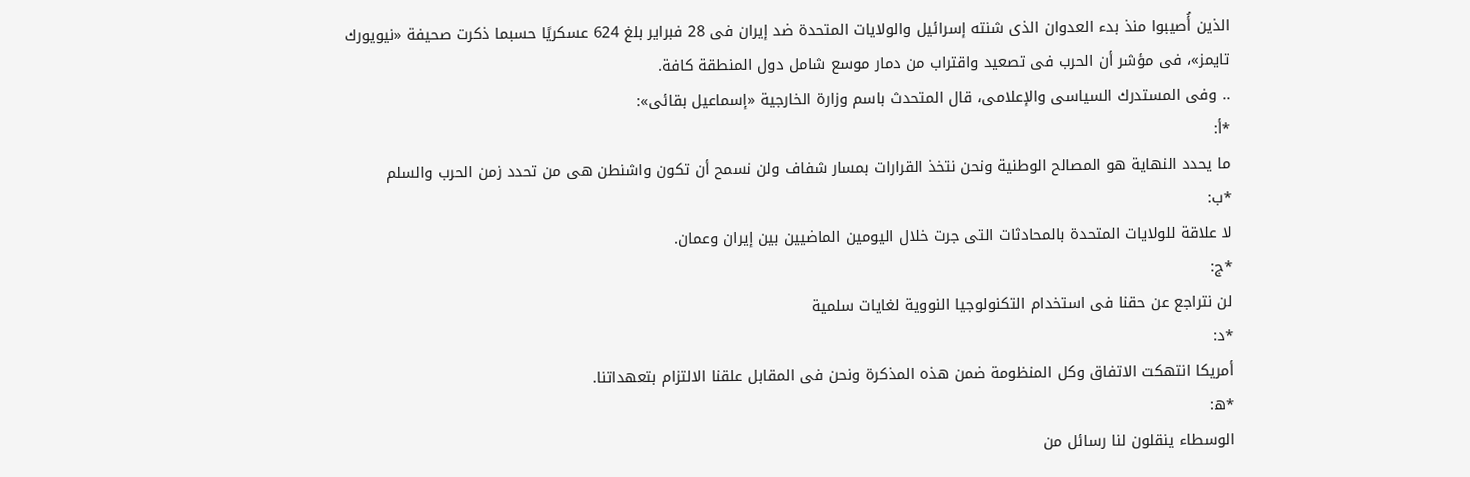الذين أُصيبوا منذ بدء العدوان الذى شنته إسرائيل والولايات المتحدة ضد إيران فى 28 فبراير بلغ 624 عسكريًا حسبما ذكرت صحيفة «نيويورك تايمز»، فى مؤشر أن الحرب فى تصعيد واقتراب من دمار موسع شامل دول المنطقة كافة.
.. وفى المستدرك السياسى والإعلامى، قال المتحدث باسم وزارة الخارجية «إسماعيل بقائى»:
*أ:
ما يحدد النهاية هو المصالح الوطنية ونحن نتخذ القرارات بمسار شفاف ولن نسمح أن تكون واشنطن هى من تحدد زمن الحرب والسلم
*ب:
لا علاقة للولايات المتحدة بالمحادثات التى جرت خلال اليومين الماضيين بين إيران وعمان.
*ج:
لن نتراجع عن حقنا فى استخدام التكنولوجيا النووية لغايات سلمية
*د:
أمريكا انتهكت الاتفاق وكل المنظومة ضمن هذه المذكرة ونحن فى المقابل علقنا الالتزام بتعهداتنا.
*ه:
الوسطاء ينقلون لنا رسائل من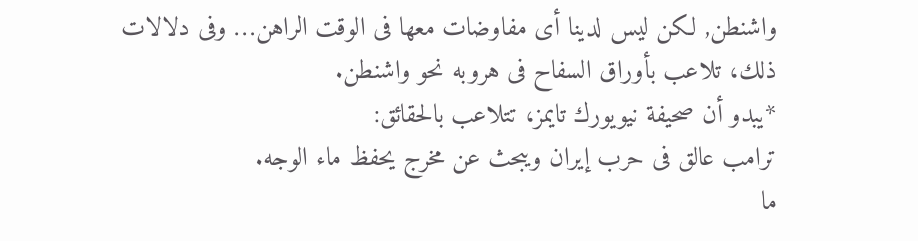واشنطن, لكن ليس لدينا أى مفاوضات معها فى الوقت الراهن… وفى دلالات ذلك، تلاعب بأوراق السفاح فى هروبه نحو واشنطن.
*يبدو أن صحيفة نيويورك تايمز، تتلاعب بالحقائق:
ترامب عالق فى حرب إيران ويبحث عن مخرج يحفظ ماء الوجه.
ما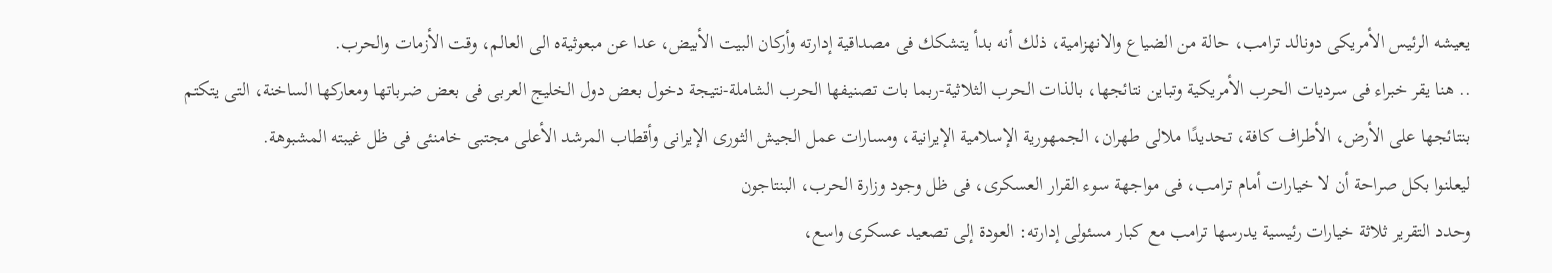يعيشه الرئيس الأمريكى دونالد ترامب، حالة من الضياع والانهزامية، ذلك أنه بدأ يتشكك فى مصداقية إدارته وأركان البيت الأبيض، عدا عن مبعوثيةه الى العالم، وقت الأزمات والحرب.
.. هنا يقر خبراء فى سرديات الحرب الأمريكية وتباين نتائجها، بالذات الحرب الثلاثية-ربما بات تصنيفها الحرب الشاملة-نتيجة دخول بعض دول الخليج العربى فى بعض ضرباتها ومعاركها الساخنة، التى يتكتم بنتائجها على الأرض، الأطراف كافة، تحديدًا ملالى طهران، الجمهورية الإسلامية الإيرانية، ومسارات عمل الجيش الثورى الإيرانى وأقطاب المرشد الأعلى مجتبى خامنئى فى ظل غيبته المشبوهة.
ليعلنوا بكل صراحة أن لا خيارات أمام ترامب، فى مواجهة سوء القرار العسكرى، فى ظل وجود وزارة الحرب، البنتاجون
وحدد التقرير ثلاثة خيارات رئيسية يدرسها ترامب مع كبار مسئولى إدارته: العودة إلى تصعيد عسكرى واسع،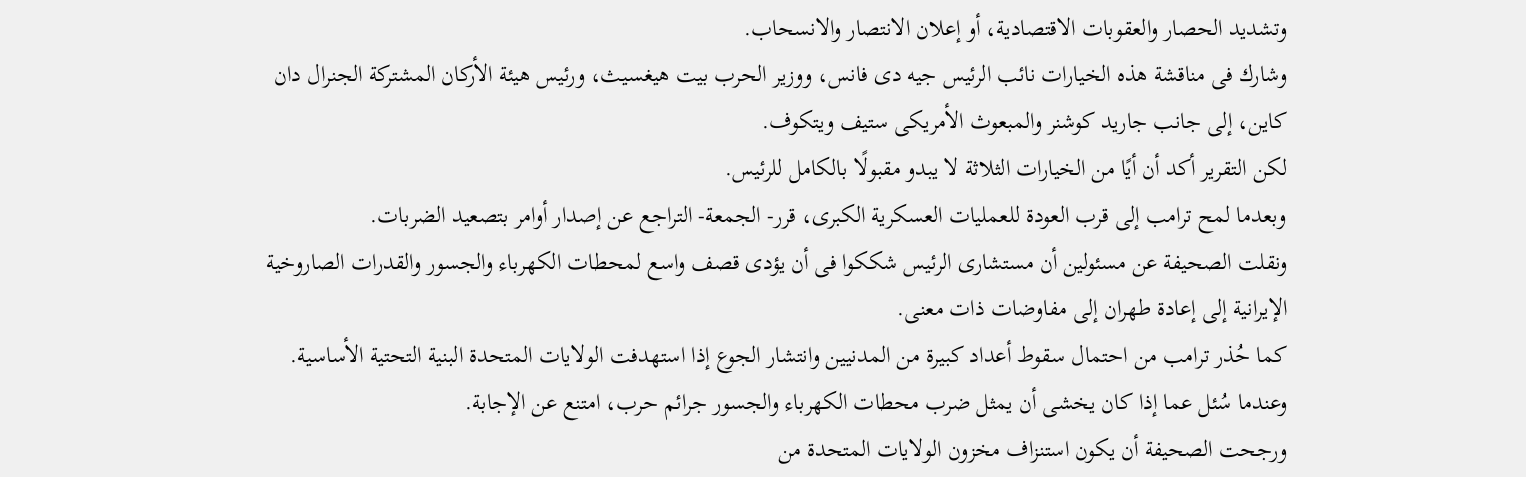وتشديد الحصار والعقوبات الاقتصادية، أو إعلان الانتصار والانسحاب.
وشارك فى مناقشة هذه الخيارات نائب الرئيس جيه دى فانس، ووزير الحرب بيت هيغسيث، ورئيس هيئة الأركان المشتركة الجنرال دان كاين، إلى جانب جاريد كوشنر والمبعوث الأمريكى ستيف ويتكوف.
لكن التقرير أكد أن أيًا من الخيارات الثلاثة لا يبدو مقبولًا بالكامل للرئيس.
وبعدما لمح ترامب إلى قرب العودة للعمليات العسكرية الكبرى، قرر- الجمعة- التراجع عن إصدار أوامر بتصعيد الضربات.
ونقلت الصحيفة عن مسئولين أن مستشارى الرئيس شككوا فى أن يؤدى قصف واسع لمحطات الكهرباء والجسور والقدرات الصاروخية الإيرانية إلى إعادة طهران إلى مفاوضات ذات معنى.
كما حُذر ترامب من احتمال سقوط أعداد كبيرة من المدنيين وانتشار الجوع إذا استهدفت الولايات المتحدة البنية التحتية الأساسية.
وعندما سُئل عما إذا كان يخشى أن يمثل ضرب محطات الكهرباء والجسور جرائم حرب، امتنع عن الإجابة.
ورجحت الصحيفة أن يكون استنزاف مخزون الولايات المتحدة من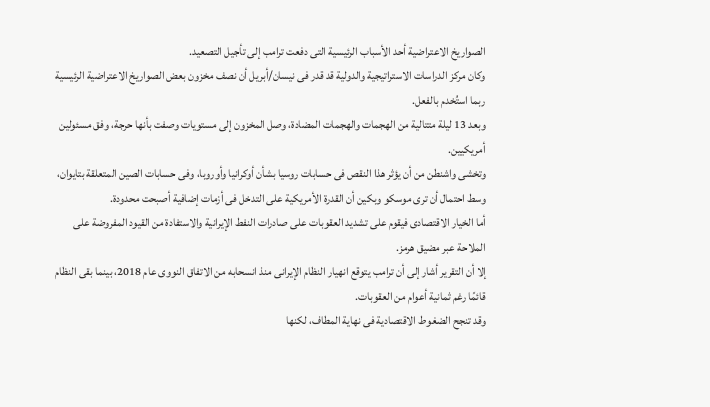الصواريخ الاعتراضية أحد الأسباب الرئيسية التى دفعت ترامب إلى تأجيل التصعيد.
وكان مركز الدراسات الاستراتيجية والدولية قد قدر فى نيسان/أبريل أن نصف مخزون بعض الصواريخ الاعتراضية الرئيسية ربما استُخدم بالفعل.
وبعد 13 ليلة متتالية من الهجمات والهجمات المضادة، وصل المخزون إلى مستويات وصفت بأنها حرجة، وفق مسئولين أمريكيين.
وتخشى واشنطن من أن يؤثر هذا النقص فى حسابات روسيا بشأن أوكرانيا وأوروبا، وفى حسابات الصين المتعلقة بتايوان، وسط احتمال أن ترى موسكو وبكين أن القدرة الأمريكية على التدخل فى أزمات إضافية أصبحت محدودة.
أما الخيار الاقتصادى فيقوم على تشديد العقوبات على صادرات النفط الإيرانية والاستفادة من القيود المفروضة على الملاحة عبر مضيق هرمز.
إلا أن التقرير أشار إلى أن ترامب يتوقع انهيار النظام الإيرانى منذ انسحابه من الاتفاق النووى عام 2018، بينما بقى النظام قائمًا رغم ثمانية أعوام من العقوبات.
وقد تنجح الضغوط الاقتصادية فى نهاية المطاف، لكنها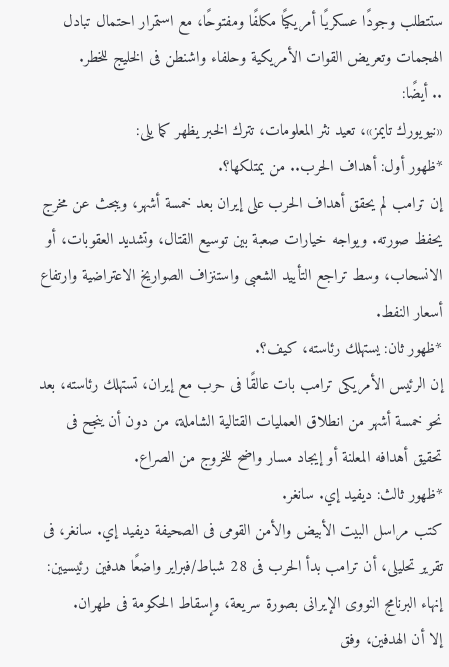ستتطلب وجودًا عسكريًا أمريكيًا مكلفًا ومفتوحًا، مع استمرار احتمال تبادل الهجمات وتعريض القوات الأمريكية وحلفاء واشنطن فى الخليج للخطر.
.. أيضًا:
«نيويورك تايمز»، تعيد نثر المعلومات، تترك الخبر يظهر كما يلى:
*ظهور أول: أهداف الحرب.. من يمتلكها؟.
إن ترامب لم يحقق أهداف الحرب على إيران بعد خمسة أشهر، ويبحث عن مخرج يحفظ صورته. ويواجه خيارات صعبة بين توسيع القتال، وتشديد العقوبات، أو الانسحاب، وسط تراجع التأييد الشعبى واستنزاف الصواريخ الاعتراضية وارتفاع أسعار النفط.
*ظهور ثان: يستهلك رئاسته، كيف؟.
إن الرئيس الأمريكى ترامب بات عالقًا فى حرب مع إيران، تستهلك رئاسته، بعد نحو خمسة أشهر من انطلاق العمليات القتالية الشاملة، من دون أن ينجح فى تحقيق أهدافه المعلنة أو إيجاد مسار واضح للخروج من الصراع.
*ظهور ثالث: ديفيد إي. سانغر.
كتب مراسل البيت الأبيض والأمن القومى فى الصحيفة ديفيد إي. سانغر، فى تقرير تحليلى، أن ترامب بدأ الحرب فى 28 شباط/فبراير واضعًا هدفين رئيسيين: إنهاء البرنامج النووى الإيرانى بصورة سريعة، وإسقاط الحكومة فى طهران.
إلا أن الهدفين، وفق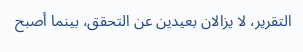التقرير، لا يزالان بعيدين عن التحقق، بينما أصبح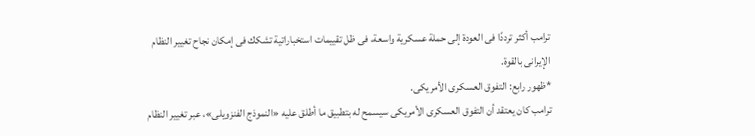ترامب أكثر ترددًا فى العودة إلى حملة عسكرية واسعة، فى ظل تقييمات استخباراتية تشكك فى إمكان نجاح تغيير النظام الإيرانى بالقوة.
*ظهور رابع: التفوق العسكرى الأمريكى.
ترامب كان يعتقد أن التفوق العسكرى الأمريكى سيسمح له بتطبيق ما أطلق عليه «النموذج الفنزويلى»، عبر تغيير النظام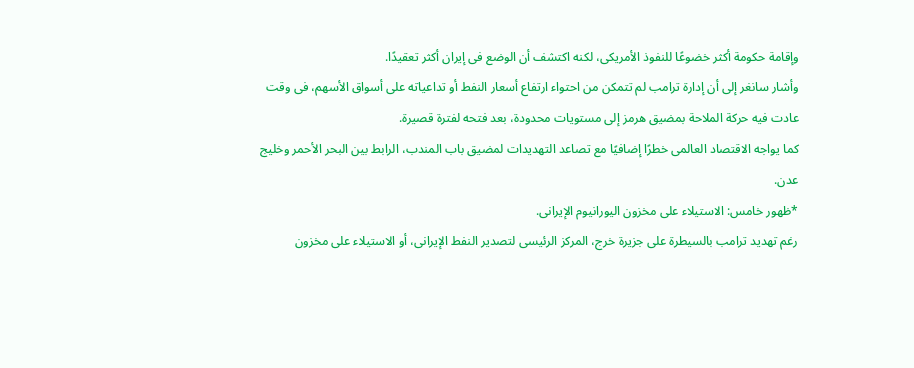وإقامة حكومة أكثر خضوعًا للنفوذ الأمريكى، لكنه اكتشف أن الوضع فى إيران أكثر تعقيدًا.
وأشار سانغر إلى أن إدارة ترامب لم تتمكن من احتواء ارتفاع أسعار النفط أو تداعياته على أسواق الأسهم، فى وقت عادت فيه حركة الملاحة بمضيق هرمز إلى مستويات محدودة، بعد فتحه لفترة قصيرة.
كما يواجه الاقتصاد العالمى خطرًا إضافيًا مع تصاعد التهديدات لمضيق باب المندب، الرابط بين البحر الأحمر وخليج عدن.
*ظهور خامس: الاستيلاء على مخزون اليورانيوم الإيرانى.
رغم تهديد ترامب بالسيطرة على جزيرة خرج، المركز الرئيسى لتصدير النفط الإيرانى، أو الاستيلاء على مخزون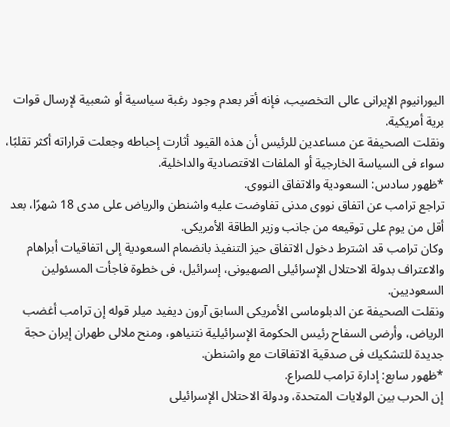اليورانيوم الإيرانى عالى التخصيب، فإنه أقر بعدم وجود رغبة سياسية أو شعبية لإرسال قوات برية أمريكية.
ونقلت الصحيفة عن مساعدين للرئيس أن هذه القيود أثارت إحباطه وجعلت قراراته أكثر تقلبًا، سواء فى السياسة الخارجية أو الملفات الاقتصادية والداخلية.
*ظهور سادس: السعودية والاتفاق النووى.
تراجع ترامب عن اتفاق نووى مدنى تفاوضت عليه واشنطن والرياض على مدى 18 شهرًا، بعد أقل من يوم على توقيعه من جانب وزير الطاقة الأمريكى.
وكان ترامب قد اشترط دخول الاتفاق حيز التنفيذ بانضمام السعودية إلى اتفاقيات أبراهام والاعتراف بدولة الاحتلال الإسرائيلى الصهيونى، إسرائيل، فى خطوة فاجأت المسئولين السعوديين.
ونقلت الصحيفة عن الدبلوماسى الأمريكى السابق آرون ديفيد ميلر قوله إن ترامب أغضب الرياض، وأرضى السفاح رئيس الحكومة الإسرائيلية نتنياهو، ومنح ملالى طهران إيران حجة جديدة للتشكيك فى صدقية الاتفاقات مع واشنطن.
*ظهور سابع: إدارة ترامب للصراع.
إن الحرب بين الولايات المتحدة، ودولة الاحتلال الإسرائيلى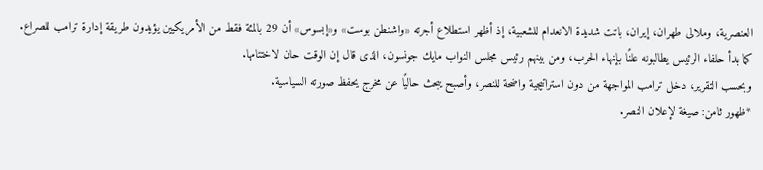العنصرية، وملالى طهران، إيران، باتت شديدة الانعدام للشعبية، إذ أظهر استطلاع أجرته «واشنطن بوست» و«إبسوس» أن 29 بالمئة فقط من الأمريكيين يؤيدون طريقة إدارة ترامب للصراع.
كما بدأ حلفاء الرئيس يطالبونه علنًا بإنهاء الحرب، ومن بينهم رئيس مجلس النواب مايك جونسون، الذى قال إن الوقت حان لاختتامها.
وبحسب التقرير، دخل ترامب المواجهة من دون استراتيجية واضحة للنصر، وأصبح يبحث حاليًا عن مخرج يحفظ صورته السياسية.
*ظهور ثامن: صيغة لإعلان النصر.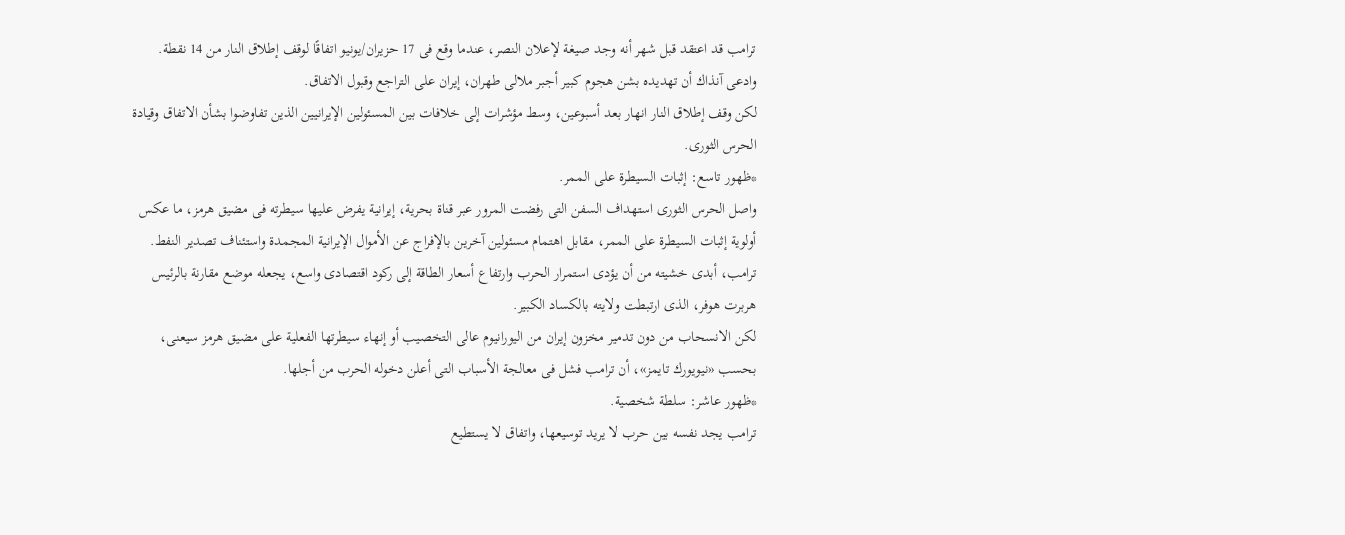ترامب قد اعتقد قبل شهر أنه وجد صيغة لإعلان النصر، عندما وقع فى 17 حزيران/يونيو اتفاقًا لوقف إطلاق النار من 14 نقطة.
وادعى آنذاك أن تهديده بشن هجوم كبير أجبر ملالى طهران، إيران على التراجع وقبول الاتفاق.
لكن وقف إطلاق النار انهار بعد أسبوعين، وسط مؤشرات إلى خلافات بين المسئولين الإيرانيين الذين تفاوضوا بشأن الاتفاق وقيادة الحرس الثورى.
*ظهور تاسع: إثبات السيطرة على الممر.
واصل الحرس الثورى استهداف السفن التى رفضت المرور عبر قناة بحرية، إيرانية يفرض عليها سيطرته فى مضيق هرمز، ما عكس أولوية إثبات السيطرة على الممر، مقابل اهتمام مسئولين آخرين بالإفراج عن الأموال الإيرانية المجمدة واستئناف تصدير النفط.
ترامب، أبدى خشيته من أن يؤدى استمرار الحرب وارتفاع أسعار الطاقة إلى ركود اقتصادى واسع، يجعله موضع مقارنة بالرئيس هربرت هوفر، الذى ارتبطت ولايته بالكساد الكبير.
لكن الانسحاب من دون تدمير مخزون إيران من اليورانيوم عالى التخصيب أو إنهاء سيطرتها الفعلية على مضيق هرمز سيعنى، بحسب «نيويورك تايمز»، أن ترامب فشل فى معالجة الأسباب التى أعلن دخوله الحرب من أجلها.
*ظهور عاشر: سلطة شخصية.
ترامب يجد نفسه بين حرب لا يريد توسيعها، واتفاق لا يستطيع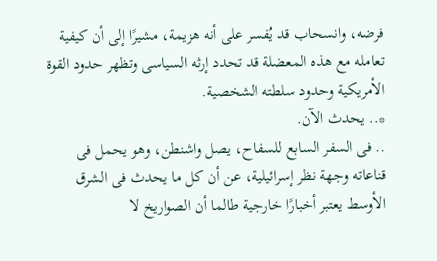فرضه، وانسحاب قد يُفسر على أنه هزيمة، مشيرًا إلى أن كيفية تعامله مع هذه المعضلة قد تحدد إرثه السياسى وتظهر حدود القوة الأمريكية وحدود سلطته الشخصية.
*.. يحدث الآن.
.. فى السفر السابع للسفاح، يصل واشنطن، وهو يحمل فى قناعاته وجهة نظر إسرائيلية، عن أن كل ما يحدث فى الشرق الأوسط يعتبر أخبارًا خارجية طالما أن الصواريخ لا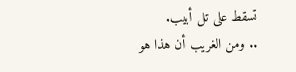تسقط على تل أبيب.
.. ومن الغريب أن هذا هو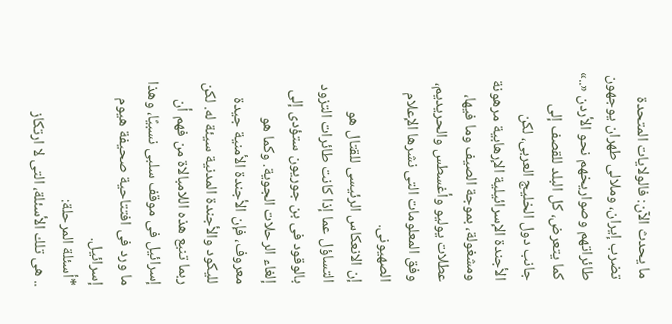ما يحدث الآن: فالولايات المتحدة تضرب إيران، وملالى طهران يوجهون طائراتهم وصواريخهم نحو الأردن «..» كما يتعرض، كل البلد للقصف إلى جانب دول الخليج العربى، لكن الأجندة الإسرائيلية الإرهابية مرهونة ومشغولة، بموجة الصيف وما فيها، عطلات يوليو وأغسطس والحريديم، وفق المعلومات التى نشرها الإعلام الصهيونى.
إن الانعكاس الرئيسى للقتال هو التساؤل عما إذا كانت طائرات التزود بالوقود فى بن جوريون ستؤدى إلى إلغاء الرحلات الجوية. وكما هو معروف، فإن الأجندة الأمنية جيدة لليكود والأجندة المدنية سيئة له. لكن ربما تنبع هذه اللامبالاة من فهم أن إسرائيل فى موقف سلبى نسبيًا، وهذا ما ورد فى افتتاحية صحيفة هيوم إسرائيل.
*أسئلة المرحلة:
.. هى تلك الأسئلة، التى لا ارتكاز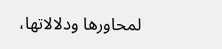لمحاورها ودلالاتها،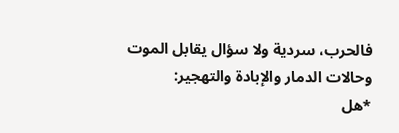فالحرب، سردية ولا سؤال يقابل الموت وحالات الدمار والإبادة والتهجير:
*هل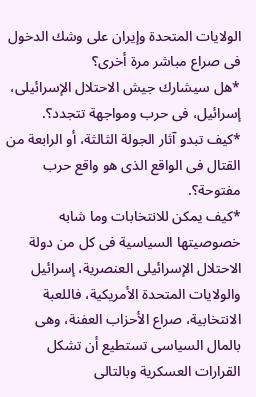الولايات المتحدة وإيران على وشك الدخول فى صراع مباشر مرة أخرى؟
*هل سيشارك جيش الاحتلال الإسرائيلى، إسرائيل، فى حرب ومواجهة تتجدد؟.
*كيف تبدو آثار الجولة الثالثة، أو الرابعة من القتال فى الواقع الذى هو واقع حرب مفتوحة؟.
*كيف يمكن للانتخابات وما شابه خصوصيتها السياسية فى كل من دولة الاحتلال الإسرائيلى العنصرية، إسرائيل والولايات المتحدة الأمريكية، فاللعبة الانتخابية، صراع الأحزاب العفنة، وهى بالمال السياسى تستطيع أن تشكل القرارات العسكرية وبالتالى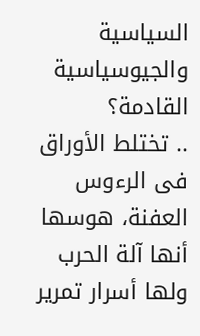السياسية والجيوسياسية القادمة؟
.. تختلط الأوراق فى الرءوس العفنة، هوسها أنها آلة الحرب ولها أسرار تمرير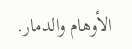الأوهام والدمار.